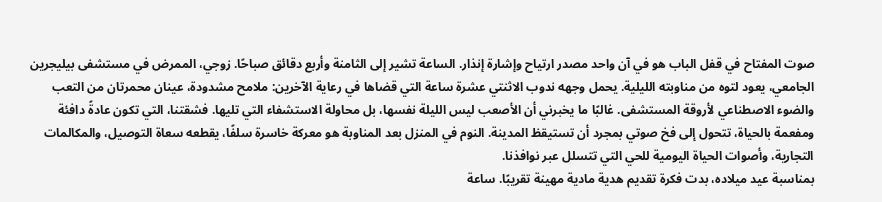صوت المفتاح في قفل الباب هو في آن واحد مصدر ارتياح وإشارة إنذار. الساعة تشير إلى الثامنة وأربع دقائق صباحًا. زوجي، الممرض في مستشفى بيليجرين الجامعي، يعود لتوه من مناوبته الليلية. يحمل وجهه ندوب الاثنتي عشرة ساعة التي قضاها في رعاية الآخرين: ملامح مشدودة، عينان محمرتان من التعب والضوء الاصطناعي لأروقة المستشفى. غالبًا ما يخبرني أن الأصعب ليس الليلة نفسها، بل محاولة الاستشفاء التي تليها. فشقتنا، التي تكون عادةً دافئة ومفعمة بالحياة، تتحول إلى فخ صوتي بمجرد أن تستيقظ المدينة. النوم في المنزل بعد المناوبة هو معركة خاسرة سلفًا، يقطعه سعاة التوصيل، والمكالمات التجارية، وأصوات الحياة اليومية للحي التي تتسلل عبر نوافذنا.
بمناسبة عيد ميلاده، بدت فكرة تقديم هدية مادية مهينة تقريبًا. ساعة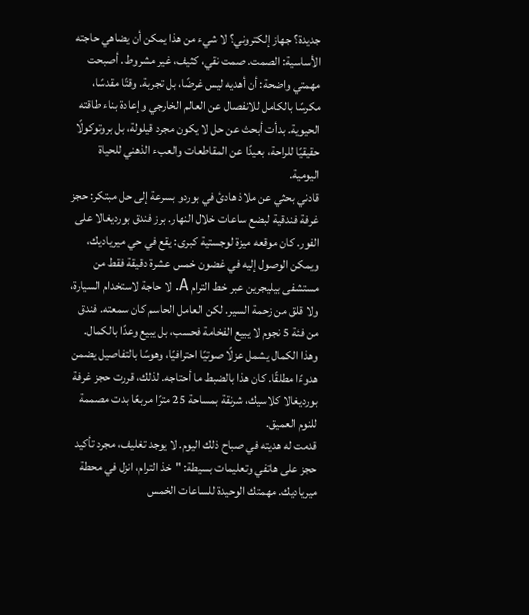جديدة؟ جهاز إلكتروني؟ لا شيء من هذا يمكن أن يضاهي حاجته الأساسية: الصمت. صمت نقي، كثيف، غير مشروط. أصبحت مهمتي واضحة: أن أهديه ليس غرضًا، بل تجربة. وقتًا مقدسًا، مكرسًا بالكامل للانفصال عن العالم الخارجي وإعادة بناء طاقته الحيوية. بدأت أبحث عن حل لا يكون مجرد قيلولة، بل بروتوكولًا حقيقيًا للراحة، بعيدًا عن المقاطعات والعبء الذهني للحياة اليومية.
قادني بحثي عن ملاذ هادئ في بوردو بسرعة إلى حل مبتكر: حجز غرفة فندقية لبضع ساعات خلال النهار. برز فندق بورديغالا على الفور. كان موقعه ميزة لوجستية كبرى: يقع في حي ميرياديك، ويمكن الوصول إليه في غضون خمس عشرة دقيقة فقط من مستشفى بيليجرين عبر خط الترام A. لا حاجة لاستخدام السيارة، ولا قلق من زحمة السير. لكن العامل الحاسم كان سمعته. فندق من فئة 5 نجوم لا يبيع الفخامة فحسب، بل يبيع وعدًا بالكمال. وهذا الكمال يشمل عزلًا صوتيًا احترافيًا، وهوسًا بالتفاصيل يضمن هدوءًا مطلقًا. كان هذا بالضبط ما أحتاجه. لذلك، قررت حجز غرفة بورديغالا كلاسيك، شرنقة بمساحة 25 مترًا مربعًا بدت مصممة للنوم العميق.
قدمت له هديته في صباح ذلك اليوم. لا يوجد تغليف، مجرد تأكيد حجز على هاتفي وتعليمات بسيطة: "خذ الترام، انزل في محطة ميرياديك. مهمتك الوحيدة للساعات الخمس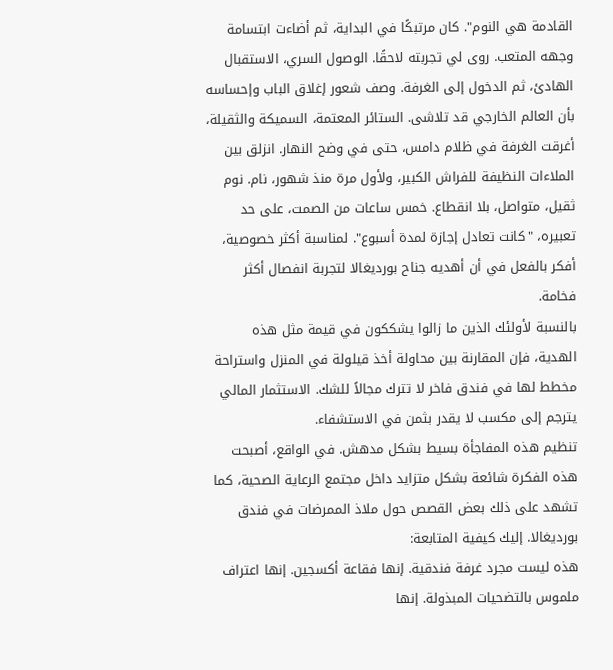القادمة هي النوم". كان مرتبكًا في البداية، ثم أضاءت ابتسامة وجهه المتعب. روى لي تجربته لاحقًا. الوصول السري، الاستقبال الهادئ، ثم الدخول إلى الغرفة. وصف شعور إغلاق الباب وإحساسه بأن العالم الخارجي قد تلاشى. الستائر المعتمة، السميكة والثقيلة، أغرقت الغرفة في ظلام دامس، حتى في وضح النهار. انزلق بين الملاءات النظيفة للفراش الكبير، ولأول مرة منذ شهور، نام. نوم ثقيل، متواصل، بلا انقطاع. خمس ساعات من الصمت، على حد تعبيره، "كانت تعادل إجازة لمدة أسبوع". لمناسبة أكثر خصوصية، أفكر بالفعل في أن أهديه جناح بورديغالا لتجربة انفصال أكثر فخامة.
بالنسبة لأولئك الذين ما زالوا يشككون في قيمة مثل هذه الهدية، فإن المقارنة بين محاولة أخذ قيلولة في المنزل واستراحة مخطط لها في فندق فاخر لا تترك مجالاً للشك. الاستثمار المالي يترجم إلى مكسب لا يقدر بثمن في الاستشفاء.
تنظيم هذه المفاجأة بسيط بشكل مدهش. في الواقع، أصبحت هذه الفكرة شائعة بشكل متزايد داخل مجتمع الرعاية الصحية، كما تشهد على ذلك بعض القصص حول ملاذ الممرضات في فندق بورديغالا. إليك كيفية المتابعة:
هذه ليست مجرد غرفة فندقية. إنها فقاعة أكسجين. إنها اعتراف ملموس بالتضحيات المبذولة. إنها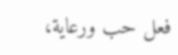فعل حب ورعاية،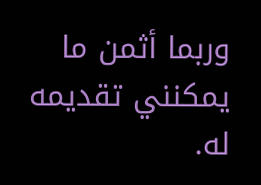وربما أثمن ما يمكنني تقديمه له.